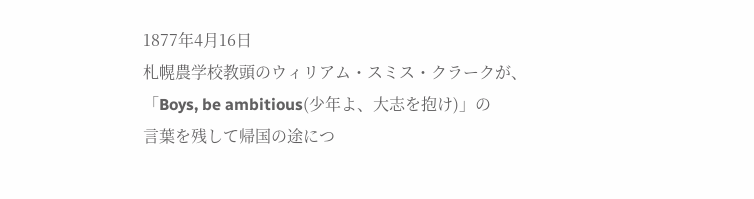1877年4月16日
札幌農学校教頭のウィリアム・スミス・クラークが、「Boys, be ambitious(少年よ、大志を抱け)」の
言葉を残して帰国の途につ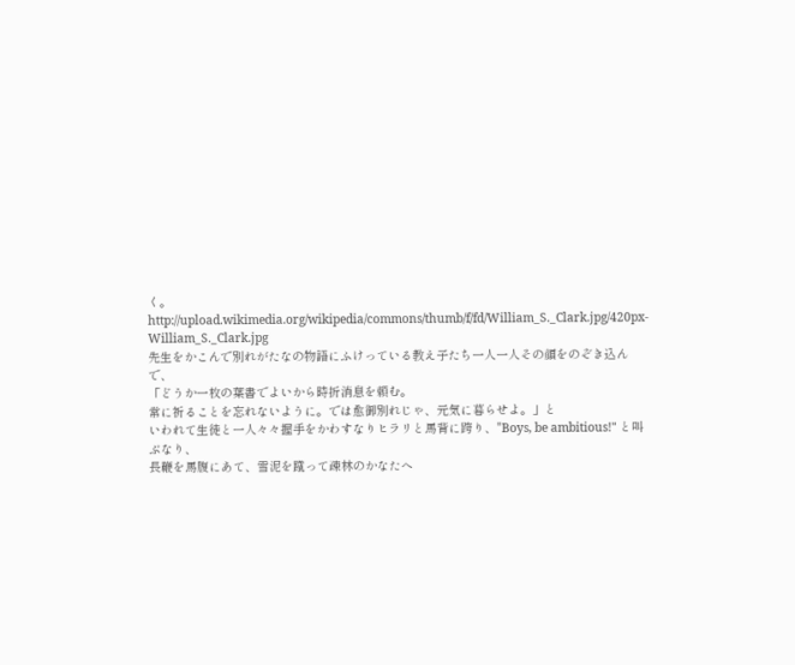く。
http://upload.wikimedia.org/wikipedia/commons/thumb/f/fd/William_S._Clark.jpg/420px-William_S._Clark.jpg
先生をかこんで別れがたなの物語にふけっている教え子たち一人一人その顔をのぞき込んで、
「どうか一枚の葉書でよいから時折消息を頼む。
常に祈ることを忘れないように。では愈御別れじゃ、元気に暮らせよ。」と
いわれて生徒と一人々々握手をかわすなりヒラリと馬背に跨り、"Boys, be ambitious!" と叫ぶなり、
長鞭を馬腹にあて、雪泥を蹴って疎林のかなたへ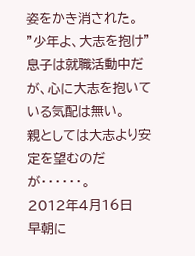姿をかき消された。
”少年よ、大志を抱け”
息子は就職活動中だが、心に大志を抱いている気配は無い。
親としては大志より安定を望むのだが・・・・・・。
2012年4月16日
早朝に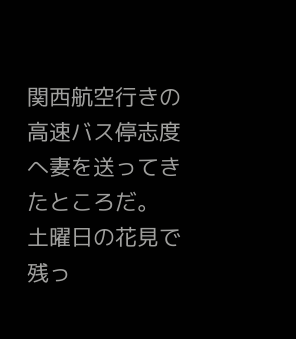関西航空行きの高速バス停志度へ妻を送ってきたところだ。
土曜日の花見で残っ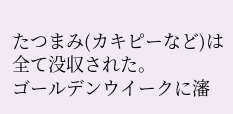たつまみ(カキピーなど)は全て没収された。
ゴールデンウイークに瀋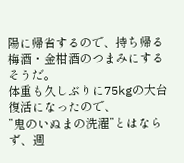陽に帰省するので、持ち帰る梅酒・金柑酒のつまみにするそうだ。
体重も久しぶりに75kgの大台復活になったので、
”鬼のいぬまの洗濯”とはならず、週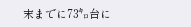末までに73㌔台に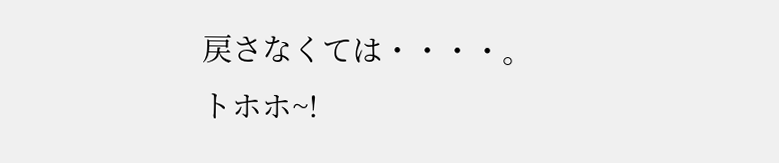戻さなくては・・・・。
トホホ~!